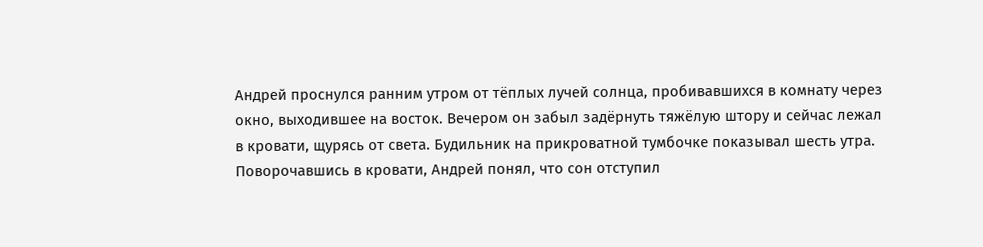Андрей проснулся ранним утром от тёплых лучей солнца, пробивавшихся в комнату через окно, выходившее на восток. Вечером он забыл задёрнуть тяжёлую штору и сейчас лежал в кровати, щурясь от света. Будильник на прикроватной тумбочке показывал шесть утра. Поворочавшись в кровати, Андрей понял, что сон отступил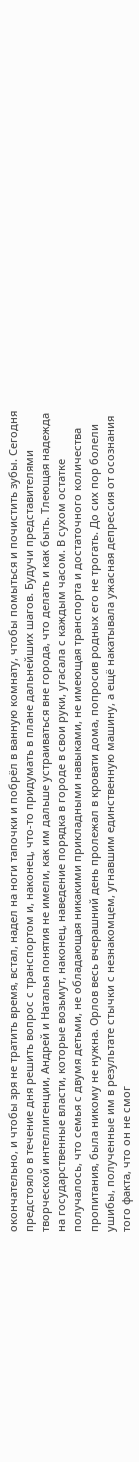окончательно, и чтобы зря не тратить время, встал, надел на ноги тапочки и побрёл в ванную комнату, чтобы помыться и почистить зубы. Сегодня предстояло в течение дня решить вопрос с транспортом и, наконец, что-то придумать в плане дальнейших шагов. Будучи представителями творческой интеллигенции, Андрей и Наталья понятия не имели, как им дальше устраиваться вне города, что делать и как быть. Тлеющая надежда на государственные власти, которые возьмут, наконец, наведение порядка в городе в свои руки, угасала с каждым часом. В сухом остатке получалось, что семья с двумя детьми, не обладающая никакими прикладными навыками, не имеющая транспорта и достаточного количества пропитания, была никому не нужна. Орлов весь вчерашний день пролежал в кровати дома, попросив родных его не трогать. До сих пор болели ушибы, полученные им в результате стычки с незнакомцем, угнавшим единственную машину, а ещё накатывала ужасная депрессия от осознания того факта, что он не смог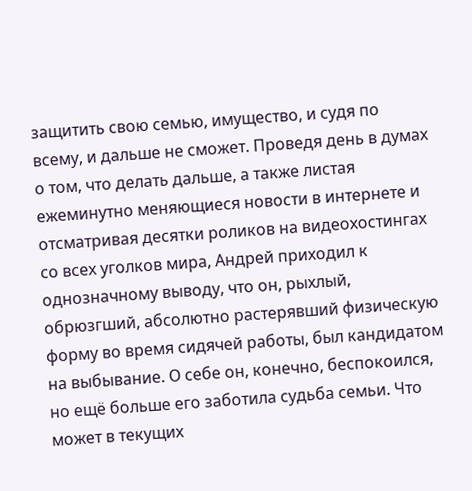защитить свою семью, имущество, и судя по всему, и дальше не сможет. Проведя день в думах о том, что делать дальше, а также листая ежеминутно меняющиеся новости в интернете и отсматривая десятки роликов на видеохостингах со всех уголков мира, Андрей приходил к однозначному выводу, что он, рыхлый, обрюзгший, абсолютно растерявший физическую форму во время сидячей работы, был кандидатом на выбывание. О себе он, конечно, беспокоился, но ещё больше его заботила судьба семьи. Что может в текущих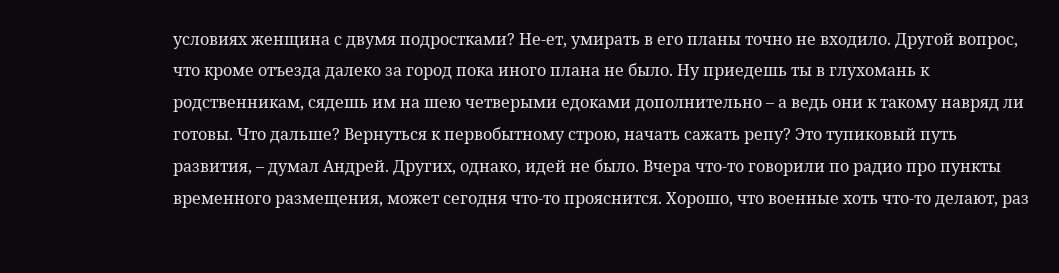условиях женщина с двумя подростками? Не-ет, умирать в его планы точно не входило. Другой вопрос, что кроме отъезда далеко за город пока иного плана не было. Ну приедешь ты в глухомань к родственникам, сядешь им на шею четверыми едоками дополнительно – а ведь они к такому навряд ли готовы. Что дальше? Вернуться к первобытному строю, начать сажать репу? Это тупиковый путь развития, – думал Андрей. Других, однако, идей не было. Вчера что-то говорили по радио про пункты временного размещения, может сегодня что-то прояснится. Хорошо, что военные хоть что-то делают, раз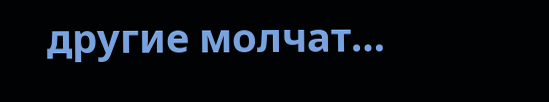другие молчат…